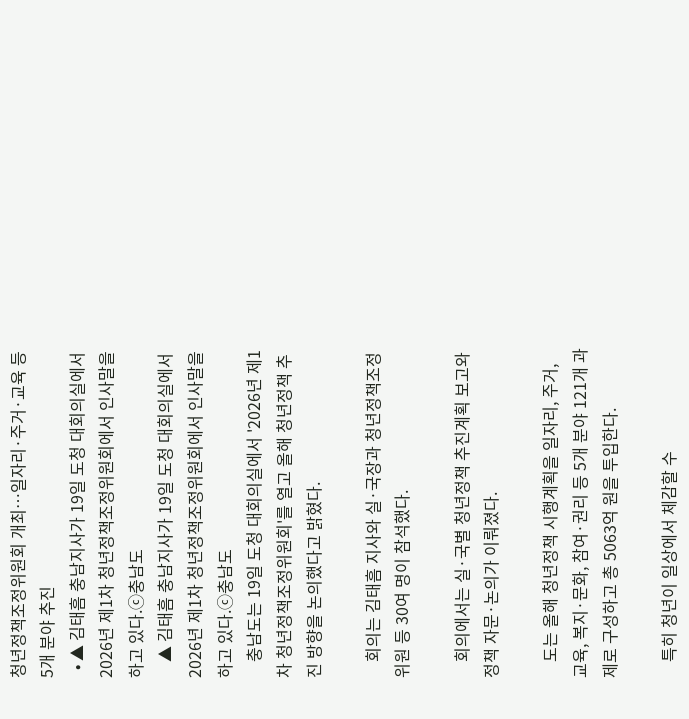청년정책조정위원회 개최…일자리·주거·교육 등 5개 분야 추진
  • ▲ 김태흠 충남지사가 19일 도청 대회의실에서 2026년 제1차 청년정책조정위원회에서 인사말을 하고 있다.ⓒ충남도
    ▲ 김태흠 충남지사가 19일 도청 대회의실에서 2026년 제1차 청년정책조정위원회에서 인사말을 하고 있다.ⓒ충남도
    충남도는 19일 도청 대회의실에서 '2026년 제1차 청년정책조정위원회'를 열고 올해 청년정책 추진 방향을 논의했다고 밝혔다.

    회의는 김태흠 지사와 실·국장과 청년정책조정위원 등 30여 명이 참석했다.

    회의에서는 실·국별 청년정책 추진계획 보고와 정책 자문·논의가 이뤄졌다.

    도는 올해 청년정책 시행계획을 일자리, 주거, 교육, 복지·문화, 참여·권리 등 5개 분야 121개 과제로 구성하고 총 5063억 원을 투입한다.

    특히 청년이 일상에서 체감할 수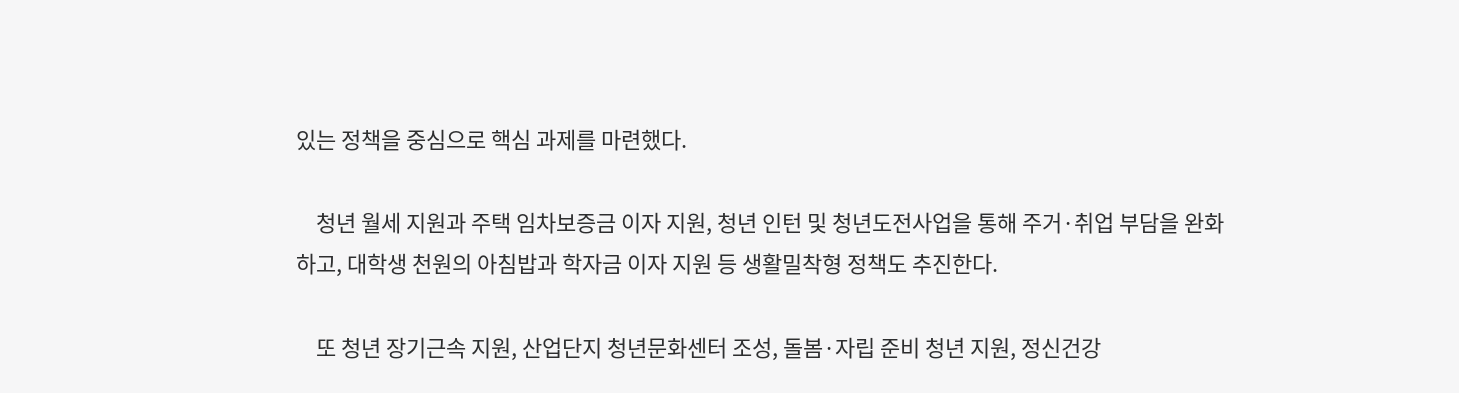있는 정책을 중심으로 핵심 과제를 마련했다.

    청년 월세 지원과 주택 임차보증금 이자 지원, 청년 인턴 및 청년도전사업을 통해 주거·취업 부담을 완화하고, 대학생 천원의 아침밥과 학자금 이자 지원 등 생활밀착형 정책도 추진한다.

    또 청년 장기근속 지원, 산업단지 청년문화센터 조성, 돌봄·자립 준비 청년 지원, 정신건강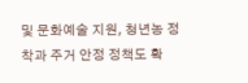및 문화예술 지원, 청년농 정착과 주거 안정 정책도 확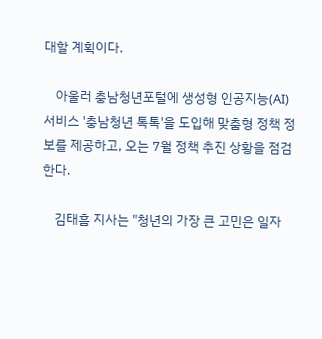대할 계획이다.

    아울러 충남청년포털에 생성형 인공지능(AI) 서비스 '충남청년 톡톡'을 도입해 맞춤형 정책 정보를 제공하고, 오는 7월 정책 추진 상황을 점검한다.

    김태흠 지사는 "청년의 가장 큰 고민은 일자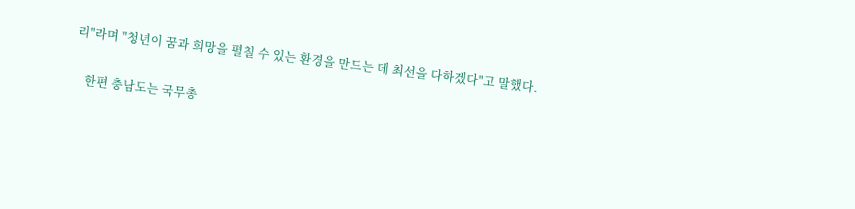리"라며 "청년이 꿈과 희망을 펼칠 수 있는 환경을 만드는 데 최선을 다하겠다"고 말했다.

    한편 충남도는 국무총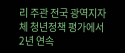리 주관 전국 광역지자체 청년정책 평가에서 2년 연속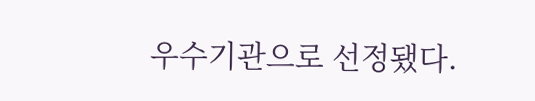우수기관으로 선정됐다.